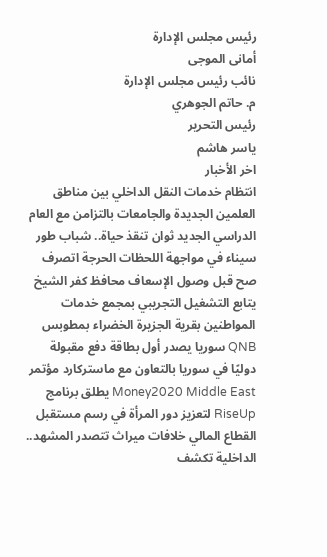رئيس مجلس الإدارة
أمانى الموجى
نائب رئيس مجلس الإدارة
م. حاتم الجوهري
رئيس التحرير
ياسر هاشم
اخر الأخبار
انتظام خدمات النقل الداخلي بين مناطق العلمين الجديدة والجامعات بالتزامن مع العام الدراسي الجديد ثوان تنقذ حياة.. شباب طور سيناء في مواجهة اللحظات الحرجة اتصرف صح قبل وصول الإسعاف محافظ كفر الشيخ يتابع التشغيل التجريبي بمجمع خدمات المواطنين بقرية الجزيرة الخضراء بمطوبس QNB سوريا يصدر أول بطاقة دفع مقبولة دوليًا في سوريا بالتعاون مع ماستركارد مؤتمر Money2020 Middle East يطلق برنامج RiseUp لتعزيز دور المرأة في رسم مستقبل القطاع المالي خلافات ميراث تتصدر المشهد.. الداخلية تكشف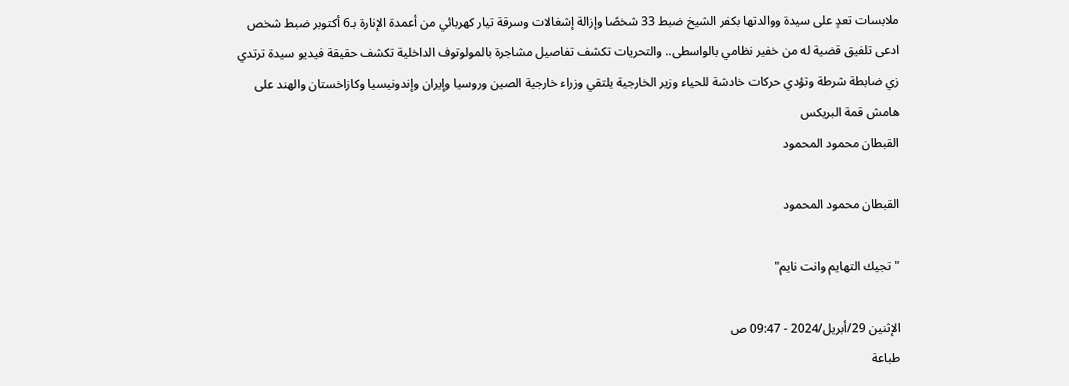ملابسات تعدٍ على سيدة ووالدتها بكفر الشيخ ضبط 33 شخصًا وإزالة إشغالات وسرقة تيار كهربائي من أعمدة الإنارة بـ6 أكتوبر ضبط شخص ادعى تلفيق قضية له من خفير نظامي بالواسطى.. والتحريات تكشف تفاصيل مشاجرة بالمولوتوف الداخلية تكشف حقيقة فيديو سيدة ترتدي زي ضابطة شرطة وتؤدي حركات خادشة للحياء وزير الخارجية يلتقي وزراء خارجية الصين وروسيا وإيران وإندونيسيا وكازاخستان والهند على هامش قمة البريكس
القبطان محمود المحمود

القبطان محمود المحمود

"تجيك التهايم وانت نايم"

الإثنين 29/أبريل/2024 - 09:47 ص
طباعة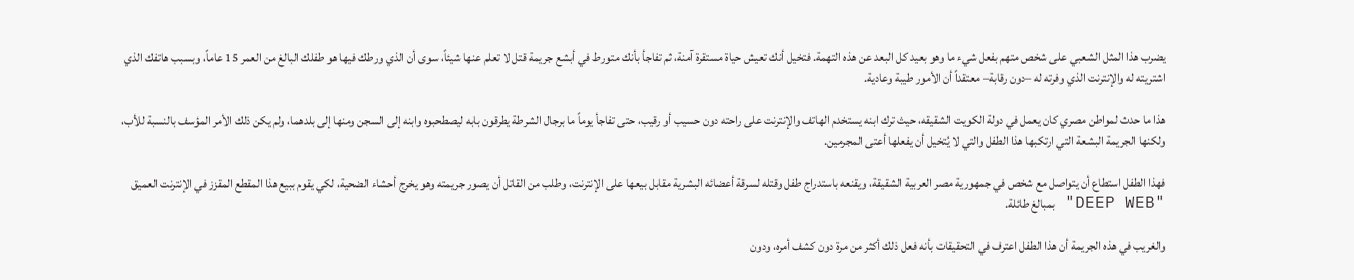يضرب هذا المثل الشعبي على شخص متهم بفعل شيء ما وهو بعيد كل البعد عن هذه التهمة. فتخيل أنك تعيش حياة مستقرة آمنة، ثم تفاجأ بأنك متورط في أبشع جريمة قتل لا تعلم عنها شيئاً، سوى أن الذي ورطك فيها هو طفلك البالغ من العمر 15 عاماً، وبسبب هاتفك الذي اشتريته له والإنترنت الذي وفرته له –دون رقابة– معتقداً أن الأمور طيبة وعادية.

هذا ما حدث لمواطن مصري كان يعمل في دولة الكويت الشقيقه، حيث ترك ابنه يستخدم الهاتف والإنترنت على راحته دون حسيب أو رقيب، حتى تفاجأ يوماً ما برجال الشرطة يطرقون بابه ليصطحبوه وابنه إلى السجن ومنها إلى بلدهما، ولم يكن ذلك الأمر المؤسف بالنسبة للأب، ولكنها الجريمة البشعة التي ارتكبها هذا الطفل والتي لا يُتخيل أن يفعلها أعتى المجرمين.

فهذا الطفل استطاع أن يتواصل مع شخص في جمهورية مصر العربية الشقيقة، ويقنعه باستدراج طفل وقتله لسرقة أعضائه البشرية مقابل بيعها على الإنترنت، وطلب من القاتل أن يصور جريمته وهو يخرج أحشاء الضحية، لكي يقوم ببيع هذا المقطع المقزز في الإنترنت العميق "DEEP WEB" بمبالغ طائلة.

والغريب في هذه الجريمة أن هذا الطفل اعترف في التحقيقات بأنه فعل ذلك أكثر من مرة دون كشف أمره، ودون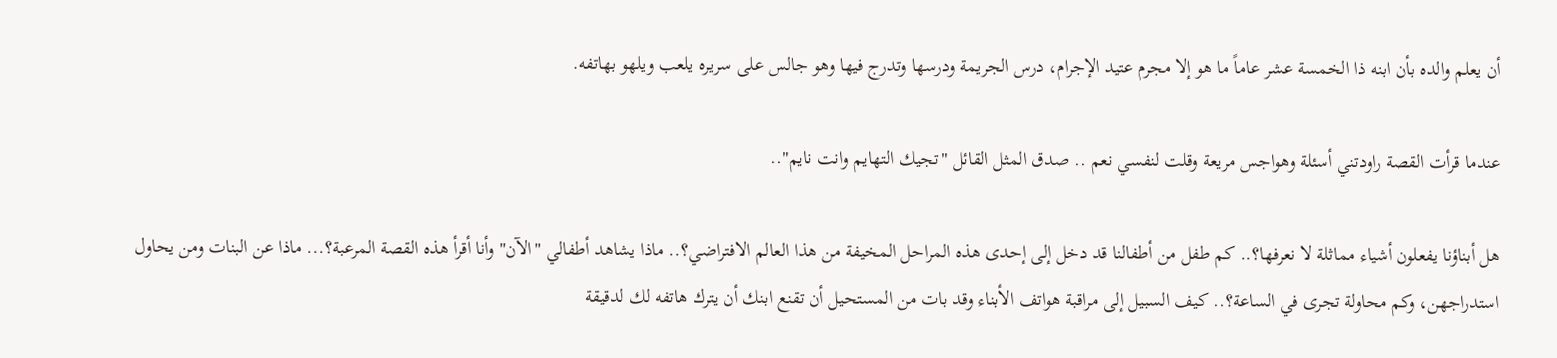أن يعلم والده بأن ابنه ذا الخمسة عشر عاماً ما هو إلا مجرم عتيد الإجرام، درس الجريمة ودرسها وتدرج فيها وهو جالس على سريره يلعب ويلهو بهاتفه.

عندما قرأت القصة راودتني أسئلة وهواجس مريعة وقلت لنفسي نعم .. صدق المثل القائل "تجيك التهايم وانت نايم"..

هل أبناؤنا يفعلون أشياء مماثلة لا نعرفها؟.. كم طفل من أطفالنا قد دخل إلى إحدى هذه المراحل المخيفة من هذا العالم الافتراضي؟.. ماذا يشاهد أطفالي "الآن" وأنا أقرأ هذه القصة المرعبة؟... ماذا عن البنات ومن يحاول استدراجهن، وكم محاولة تجرى في الساعة؟.. كيف السبيل إلى مراقبة هواتف الأبناء وقد بات من المستحيل أن تقنع ابنك أن يترك هاتفه لك لدقيقة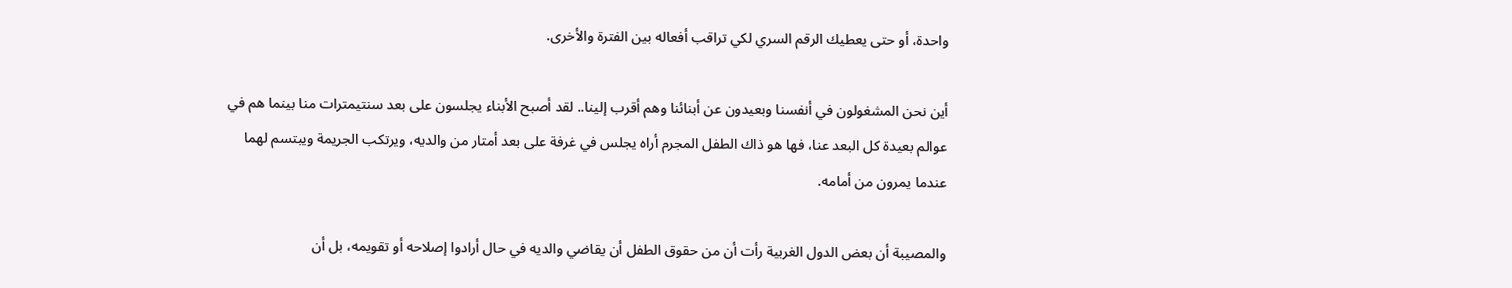واحدة، أو حتى يعطيك الرقم السري لكي تراقب أفعاله بين الفترة والأخرى.

أين نحن المشغولون في أنفسنا وبعيدون عن أبنائنا وهم أقرب إلينا.. لقد أصبح الأبناء يجلسون على بعد سنتيمترات منا بينما هم في عوالم بعيدة كل البعد عنا، فها هو ذاك الطفل المجرم أراه يجلس في غرفة على بعد أمتار من والديه، ويرتكب الجريمة ويبتسم لهما عندما يمرون من أمامه.

والمصيبة أن بعض الدول الغربية رأت أن من حقوق الطفل أن يقاضي والديه في حال أرادوا إصلاحه أو تقويمه، بل أن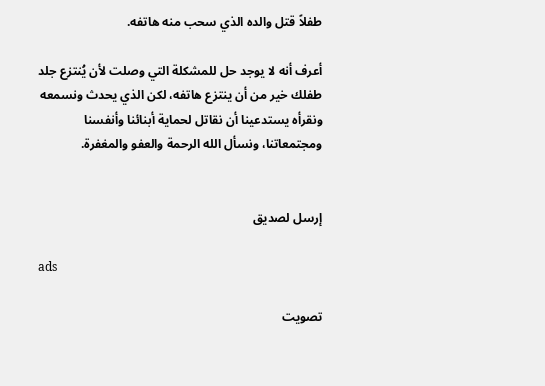طفلاً قتل والده الذي سحب منه هاتفه.

أعرف أنه لا يوجد حل للمشكلة التي وصلت لأن يُنتزع جلد طفلك خير من أن ينتزع هاتفه، لكن الذي يحدث ونسمعه ونقرأه يستدعينا أن نقاتل لحماية أبنائنا وأنفسنا ومجتمعاتنا، ونسأل الله الرحمة والعفو والمغفرة.


إرسل لصديق

ads

تصويت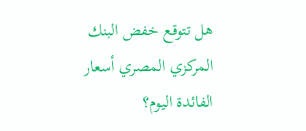هل تتوقع خفض البنك المركزي المصري أسعار الفائدة اليوم؟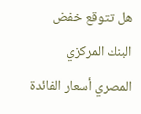هل تتوقع خفض البنك المركزي المصري أسعار الفائدة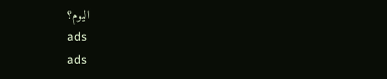اليوم؟
ads
ads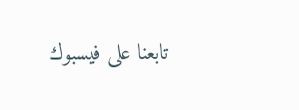تابعنا على فيسبوك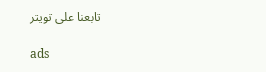تابعنا على تويتر

ads